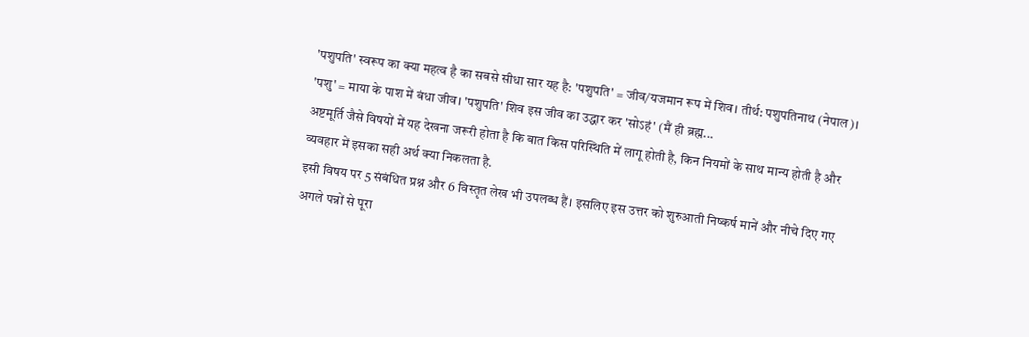'पशुपति' स्वरूप का क्या महत्व है का सबसे सीधा सार यह है: 'पशुपति' = जीव/यजमान रूप में शिव। तीर्थ: पशुपतिनाथ (नेपाल)। 'पशु' = माया के पाश में बंधा जीव। 'पशुपति' शिव इस जीव का उद्धार कर 'सोऽहं' (मैं ही ब्रह्म...
अष्टमूर्ति जैसे विषयों में यह देखना जरूरी होता है कि बात किस परिस्थिति में लागू होती है, किन नियमों के साथ मान्य होती है और व्यवहार में इसका सही अर्थ क्या निकलता है.
इसी विषय पर 5 संबंधित प्रश्न और 6 विस्तृत लेख भी उपलब्ध हैं। इसलिए इस उत्तर को शुरुआती निष्कर्ष मानें और नीचे दिए गए अगले पन्नों से पूरा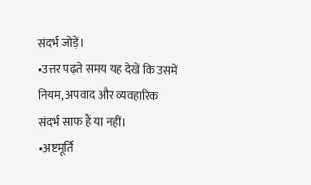संदर्भ जोड़ें।
•उत्तर पढ़ते समय यह देखें कि उसमें नियम, अपवाद और व्यवहारिक संदर्भ साफ हैं या नहीं।
•अष्टमूर्ति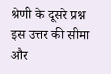श्रेणी के दूसरे प्रश्न इस उत्तर की सीमा और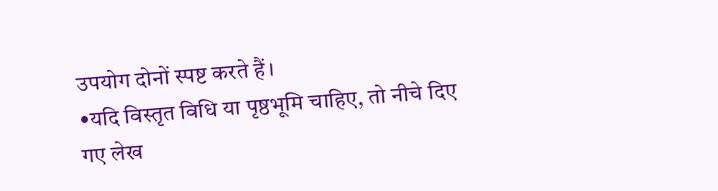उपयोग दोनों स्पष्ट करते हैं।
•यदि विस्तृत विधि या पृष्ठभूमि चाहिए, तो नीचे दिए गए लेख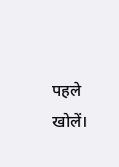पहले खोलें।